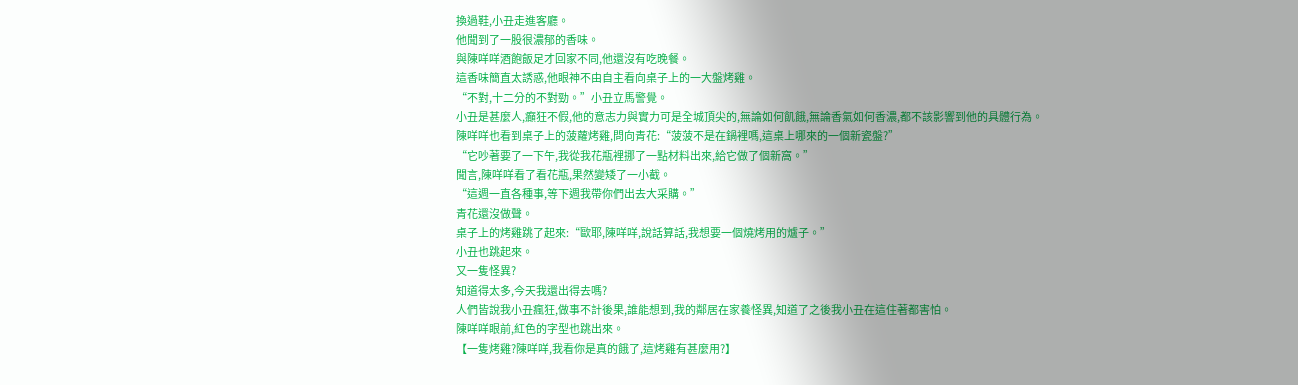換過鞋,小丑走進客廳。
他聞到了一股很濃郁的香味。
與陳咩咩酒飽飯足才回家不同,他還沒有吃晚餐。
這香味簡直太誘惑,他眼神不由自主看向桌子上的一大盤烤雞。
“不對,十二分的不對勁。”小丑立馬警覺。
小丑是甚麼人,癲狂不假,他的意志力與實力可是全城頂尖的,無論如何飢餓,無論香氣如何香濃,都不該影響到他的具體行為。
陳咩咩也看到桌子上的菠蘿烤雞,問向青花:“菠菠不是在鍋裡嗎,這桌上哪來的一個新瓷盤?”
“它吵著要了一下午,我從我花瓶裡挪了一點材料出來,給它做了個新窩。”
聞言,陳咩咩看了看花瓶,果然變矮了一小截。
“這週一直各種事,等下週我帶你們出去大采購。”
青花還沒做聲。
桌子上的烤雞跳了起來:“歐耶,陳咩咩,說話算話,我想要一個燒烤用的爐子。”
小丑也跳起來。
又一隻怪異?
知道得太多,今天我還出得去嗎?
人們皆說我小丑瘋狂,做事不計後果,誰能想到,我的鄰居在家養怪異,知道了之後我小丑在這住著都害怕。
陳咩咩眼前,紅色的字型也跳出來。
【一隻烤雞?陳咩咩,我看你是真的餓了,這烤雞有甚麼用?】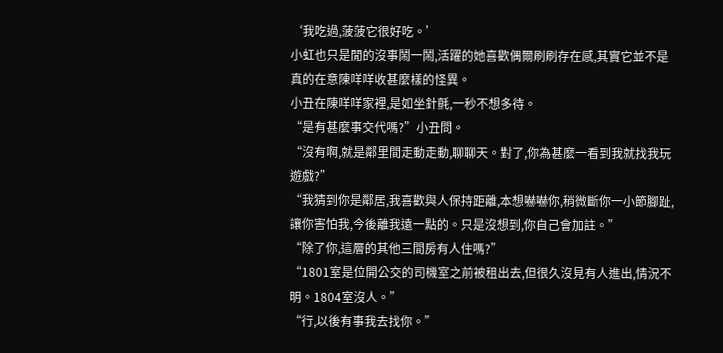‘我吃過,菠菠它很好吃。’
小虹也只是閒的沒事鬧一鬧,活躍的她喜歡偶爾刷刷存在感,其實它並不是真的在意陳咩咩收甚麼樣的怪異。
小丑在陳咩咩家裡,是如坐針氈,一秒不想多待。
“是有甚麼事交代嗎?”小丑問。
“沒有啊,就是鄰里間走動走動,聊聊天。對了,你為甚麼一看到我就找我玩遊戲?”
“我猜到你是鄰居,我喜歡與人保持距離,本想嚇嚇你,稍微斷你一小節腳趾,讓你害怕我,今後離我遠一點的。只是沒想到,你自己會加註。”
“除了你,這層的其他三間房有人住嗎?”
“1801室是位開公交的司機室之前被租出去,但很久沒見有人進出,情況不明。1804室沒人。”
“行,以後有事我去找你。”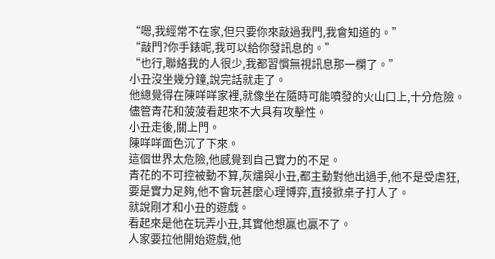“嗯,我經常不在家,但只要你來敲過我門,我會知道的。”
“敲門?你手錶呢,我可以給你發訊息的。”
“也行,聯絡我的人很少,我都習慣無視訊息那一欄了。”
小丑沒坐幾分鐘,說完話就走了。
他總覺得在陳咩咩家裡,就像坐在隨時可能噴發的火山口上,十分危險。儘管青花和菠菠看起來不大具有攻擊性。
小丑走後,關上門。
陳咩咩面色沉了下來。
這個世界太危險,他感覺到自己實力的不足。
青花的不可控被動不算,灰燼與小丑,都主動對他出過手,他不是受虐狂,要是實力足夠,他不會玩甚麼心理博弈,直接掀桌子打人了。
就說剛才和小丑的遊戲。
看起來是他在玩弄小丑,其實他想贏也贏不了。
人家要拉他開始遊戲,他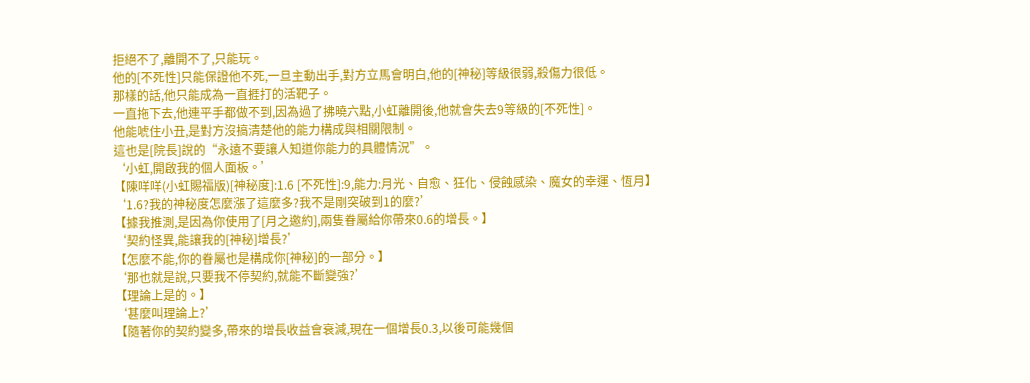拒絕不了,離開不了,只能玩。
他的[不死性]只能保證他不死,一旦主動出手,對方立馬會明白,他的[神秘]等級很弱,殺傷力很低。
那樣的話,他只能成為一直捱打的活靶子。
一直拖下去,他連平手都做不到,因為過了拂曉六點,小虹離開後,他就會失去9等級的[不死性]。
他能唬住小丑,是對方沒搞清楚他的能力構成與相關限制。
這也是[院長]說的“永遠不要讓人知道你能力的具體情況”。
‘小虹,開啟我的個人面板。’
【陳咩咩(小虹賜福版)[神秘度]:1.6 [不死性]:9,能力:月光、自愈、狂化、侵蝕感染、魔女的幸運、恆月】
‘1.6?我的神秘度怎麼漲了這麼多?我不是剛突破到1的麼?’
【據我推測,是因為你使用了[月之邀約],兩隻眷屬給你帶來0.6的增長。】
‘契約怪異,能讓我的[神秘]增長?’
【怎麼不能,你的眷屬也是構成你[神秘]的一部分。】
‘那也就是說,只要我不停契約,就能不斷變強?’
【理論上是的。】
‘甚麼叫理論上?’
【隨著你的契約變多,帶來的增長收益會衰減,現在一個增長0.3,以後可能幾個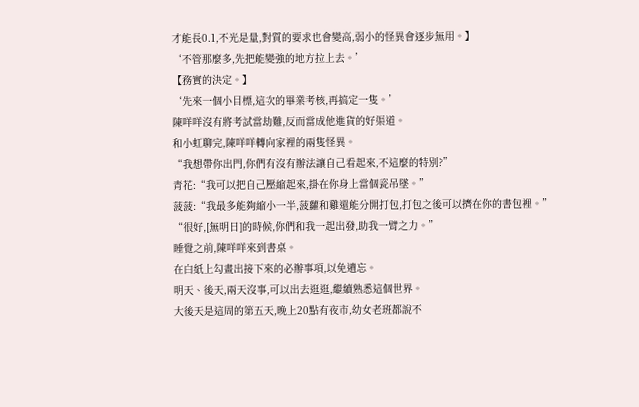才能長0.1,不光是量,對質的要求也會變高,弱小的怪異會逐步無用。】
‘不管那麼多,先把能變強的地方拉上去。’
【務實的決定。】
‘先來一個小目標,這次的畢業考核,再搞定一隻。’
陳咩咩沒有將考試當劫難,反而當成他進貨的好渠道。
和小虹聊完,陳咩咩轉向家裡的兩隻怪異。
“我想帶你出門,你們有沒有辦法讓自己看起來,不這麼的特別?”
青花:“我可以把自己壓縮起來,掛在你身上當個瓷吊墜。”
菠菠:“我最多能夠縮小一半,菠蘿和雞還能分開打包,打包之後可以擠在你的書包裡。”
“很好,[無明日]的時候,你們和我一起出發,助我一臂之力。”
睡覺之前,陳咩咩來到書桌。
在白紙上勾畫出接下來的必辦事項,以免遺忘。
明天、後天,兩天沒事,可以出去逛逛,繼續熟悉這個世界。
大後天是這周的第五天,晚上20點有夜市,幼女老班都說不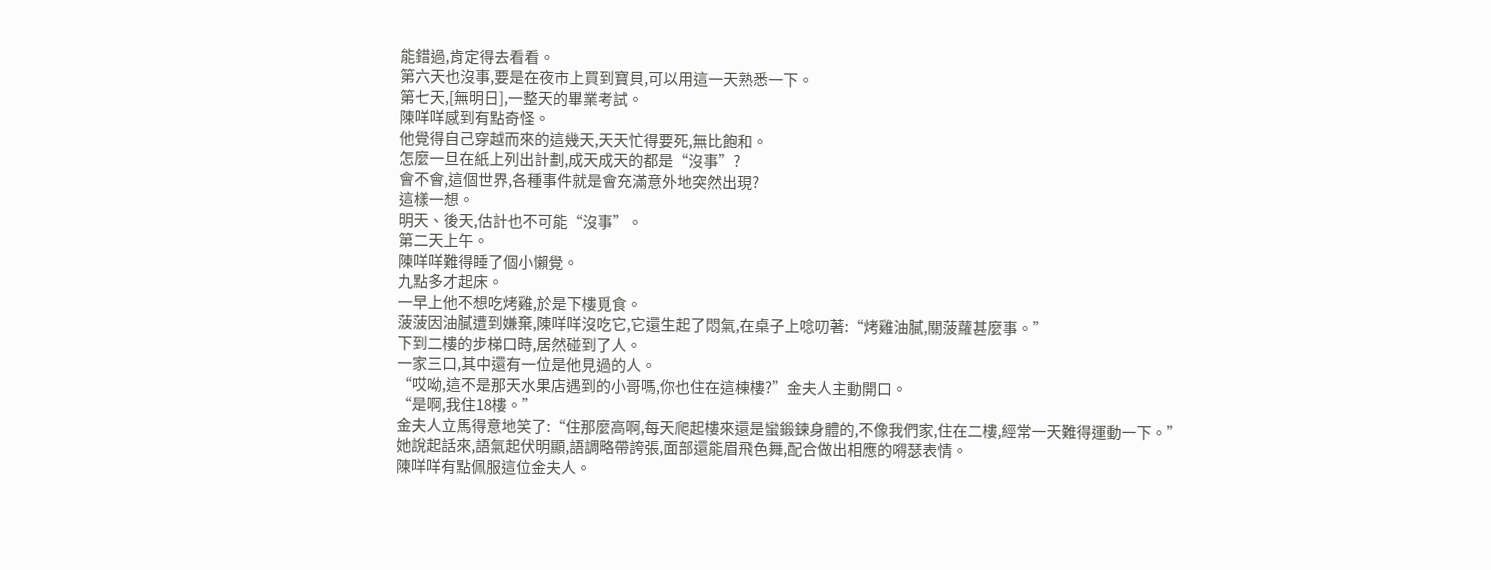能錯過,肯定得去看看。
第六天也沒事,要是在夜市上買到寶貝,可以用這一天熟悉一下。
第七天,[無明日],一整天的畢業考試。
陳咩咩感到有點奇怪。
他覺得自己穿越而來的這幾天,天天忙得要死,無比飽和。
怎麼一旦在紙上列出計劃,成天成天的都是“沒事”?
會不會,這個世界,各種事件就是會充滿意外地突然出現?
這樣一想。
明天、後天,估計也不可能“沒事”。
第二天上午。
陳咩咩難得睡了個小懶覺。
九點多才起床。
一早上他不想吃烤雞,於是下樓覓食。
菠菠因油膩遭到嫌棄,陳咩咩沒吃它,它還生起了悶氣,在桌子上唸叨著:“烤雞油膩,關菠蘿甚麼事。”
下到二樓的步梯口時,居然碰到了人。
一家三口,其中還有一位是他見過的人。
“哎呦,這不是那天水果店遇到的小哥嗎,你也住在這棟樓?”金夫人主動開口。
“是啊,我住18樓。”
金夫人立馬得意地笑了:“住那麼高啊,每天爬起樓來還是蠻鍛鍊身體的,不像我們家,住在二樓,經常一天難得運動一下。”
她說起話來,語氣起伏明顯,語調略帶誇張,面部還能眉飛色舞,配合做出相應的嘚瑟表情。
陳咩咩有點佩服這位金夫人。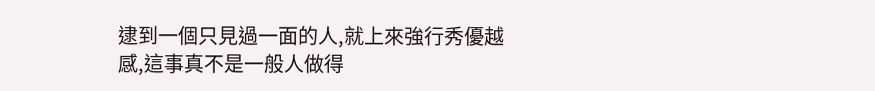逮到一個只見過一面的人,就上來強行秀優越感,這事真不是一般人做得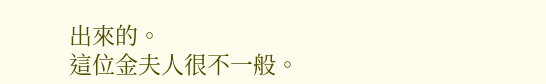出來的。
這位金夫人很不一般。